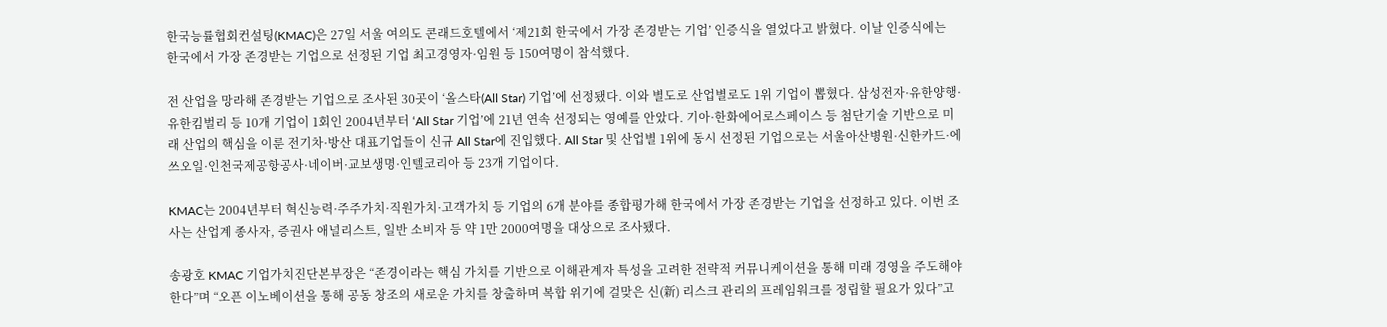한국능률협회컨설팅(KMAC)은 27일 서울 여의도 콘래드호텔에서 ‘제21회 한국에서 가장 존경받는 기업’ 인증식을 열었다고 밝혔다. 이날 인증식에는 한국에서 가장 존경받는 기업으로 선정된 기업 최고경영자·임원 등 150여명이 참석했다.

전 산업을 망라해 존경받는 기업으로 조사된 30곳이 ‘올스타(All Star) 기업’에 선정됐다. 이와 별도로 산업별로도 1위 기업이 뽑혔다. 삼성전자·유한양행·유한킴벌리 등 10개 기업이 1회인 2004년부터 ‘All Star 기업’에 21년 연속 선정되는 영예를 안았다. 기아·한화에어로스페이스 등 첨단기술 기반으로 미래 산업의 핵심을 이룬 전기차·방산 대표기업들이 신규 All Star에 진입했다. All Star 및 산업별 1위에 동시 선정된 기업으로는 서울아산병원·신한카드·에쓰오일·인천국제공항공사·네이버·교보생명·인텔코리아 등 23개 기업이다.

KMAC는 2004년부터 혁신능력·주주가치·직원가치·고객가치 등 기업의 6개 분야를 종합평가해 한국에서 가장 존경받는 기업을 선정하고 있다. 이번 조사는 산업계 종사자, 증권사 애널리스트, 일반 소비자 등 약 1만 2000여명을 대상으로 조사됐다.

송광호 KMAC 기업가치진단본부장은 “존경이라는 핵심 가치를 기반으로 이해관계자 특성을 고려한 전략적 커뮤니케이션을 통해 미래 경영을 주도해야 한다”며 “오픈 이노베이션을 통해 공동 창조의 새로운 가치를 창출하며 복합 위기에 걸맞은 신(新) 리스크 관리의 프레임워크를 정립할 필요가 있다”고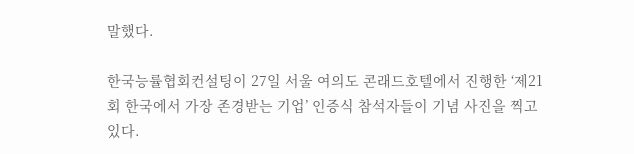말했다.

한국능률협회컨설팅이 27일 서울 여의도 콘래드호텔에서 진행한 ‘제21회 한국에서 가장 존경받는 기업’ 인증식 참석자들이 기념 사진을 찍고 있다.